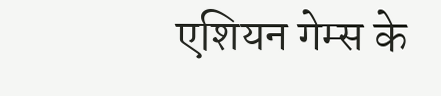एशियन गेम्स के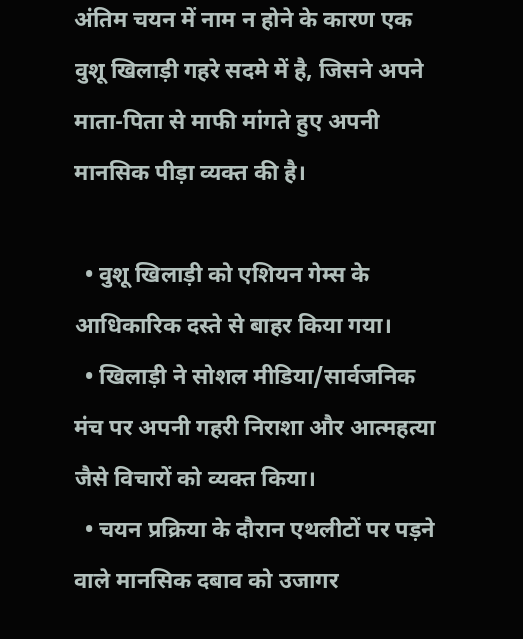अंतिम चयन में नाम न होने के कारण एक वुशू खिलाड़ी गहरे सदमे में है, जिसने अपने माता-पिता से माफी मांगते हुए अपनी मानसिक पीड़ा व्यक्त की है।

  • वुशू खिलाड़ी को एशियन गेम्स के आधिकारिक दस्ते से बाहर किया गया।
  • खिलाड़ी ने सोशल मीडिया/सार्वजनिक मंच पर अपनी गहरी निराशा और आत्महत्या जैसे विचारों को व्यक्त किया।
  • चयन प्रक्रिया के दौरान एथलीटों पर पड़ने वाले मानसिक दबाव को उजागर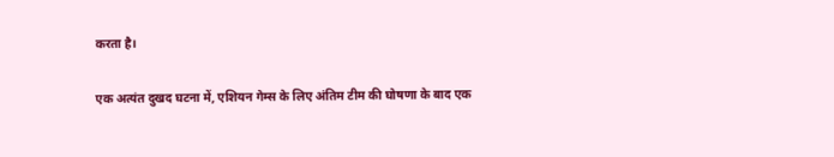करता है।

एक अत्यंत दुखद घटना में, एशियन गेम्स के लिए अंतिम टीम की घोषणा के बाद एक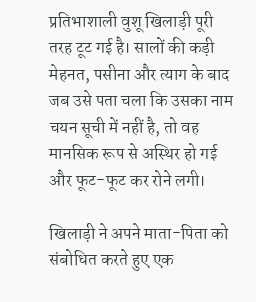प्रतिभाशाली वुशू खिलाड़ी पूरी तरह टूट गई है। सालों की कड़ी मेहनत, पसीना और त्याग के बाद जब उसे पता चला कि उसका नाम चयन सूची में नहीं है, तो वह मानसिक रूप से अस्थिर हो गई और फूट-फूट कर रोने लगी।

खिलाड़ी ने अपने माता-पिता को संबोधित करते हुए एक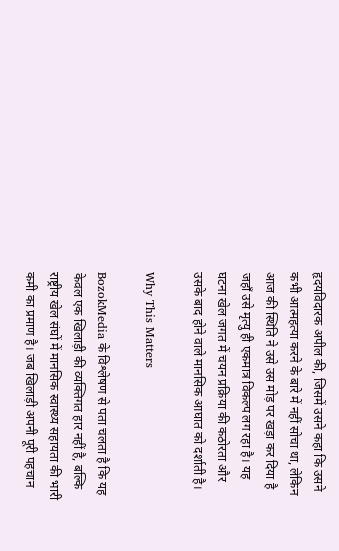हृदयविदारक अपील की, जिसमें उसने कहा कि उसने कभी आत्महत्या करने के बारे में नहीं सोचा था, लेकिन आज की स्थिति ने उसे उस मोड़ पर खड़ा कर दिया है जहाँ उसे मृत्यु ही एकमात्र विकल्प लग रहा है। यह घटना खेल जगत में चयन प्रक्रिया की कठोरता और उसके बाद होने वाले मानसिक आघात को दर्शाती है।

Why This Matters

BozokMedia के विश्लेषण से पता चलता है कि यह केवल एक खिलाड़ी की व्यक्तिगत हार नहीं है, बल्कि राष्ट्रीय खेल संघों में मानसिक स्वास्थ्य सहायता की भारी कमी का प्रमाण है। जब खिलाड़ी अपनी पूरी पहचान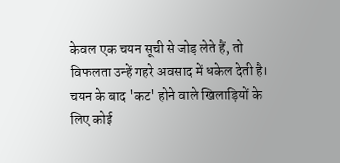केवल एक चयन सूची से जोड़ लेते हैं, तो विफलता उन्हें गहरे अवसाद में धकेल देती है। चयन के बाद 'कट' होने वाले खिलाड़ियों के लिए कोई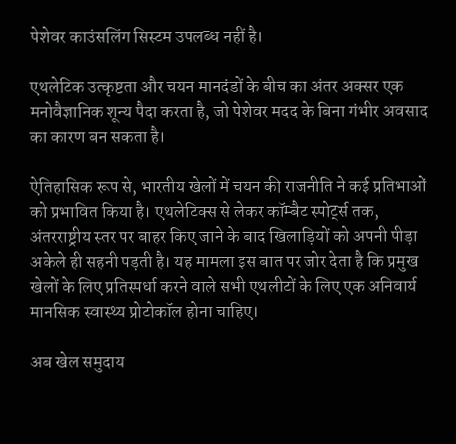पेशेवर काउंसलिंग सिस्टम उपलब्ध नहीं है।

एथलेटिक उत्कृष्टता और चयन मानदंडों के बीच का अंतर अक्सर एक मनोवैज्ञानिक शून्य पैदा करता है, जो पेशेवर मदद के बिना गंभीर अवसाद का कारण बन सकता है।

ऐतिहासिक रूप से, भारतीय खेलों में चयन की राजनीति ने कई प्रतिभाओं को प्रभावित किया है। एथलेटिक्स से लेकर कॉम्बैट स्पोर्ट्स तक, अंतरराष्ट्रीय स्तर पर बाहर किए जाने के बाद खिलाड़ियों को अपनी पीड़ा अकेले ही सहनी पड़ती है। यह मामला इस बात पर जोर देता है कि प्रमुख खेलों के लिए प्रतिस्पर्धा करने वाले सभी एथलीटों के लिए एक अनिवार्य मानसिक स्वास्थ्य प्रोटोकॉल होना चाहिए।

अब खेल समुदाय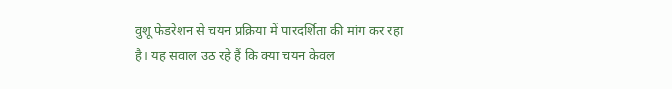वुशू फेडरेशन से चयन प्रक्रिया में पारदर्शिता की मांग कर रहा है। यह सवाल उठ रहे हैं कि क्या चयन केवल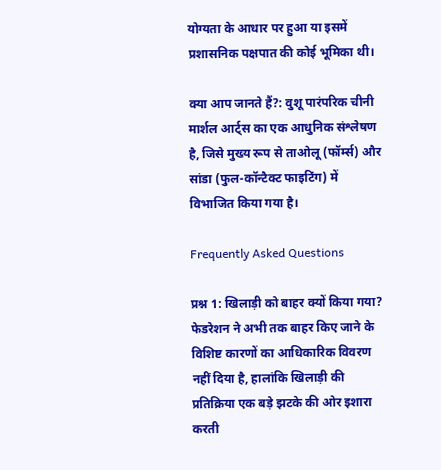योग्यता के आधार पर हुआ या इसमें प्रशासनिक पक्षपात की कोई भूमिका थी।

क्या आप जानते हैं?: वुशू पारंपरिक चीनी मार्शल आर्ट्स का एक आधुनिक संश्लेषण है, जिसे मुख्य रूप से ताओलू (फॉर्म्स) और सांडा (फुल-कॉन्टैक्ट फाइटिंग) में विभाजित किया गया है।

Frequently Asked Questions

प्रश्न 1: खिलाड़ी को बाहर क्यों किया गया?
फेडरेशन ने अभी तक बाहर किए जाने के विशिष्ट कारणों का आधिकारिक विवरण नहीं दिया है, हालांकि खिलाड़ी की प्रतिक्रिया एक बड़े झटके की ओर इशारा करती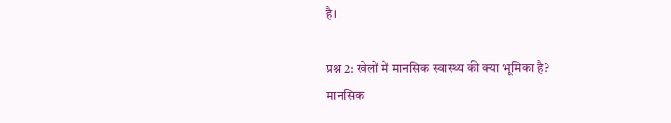है।

प्रश्न 2: खेलों में मानसिक स्वास्थ्य की क्या भूमिका है?
मानसिक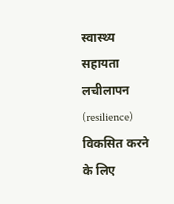स्वास्थ्य सहायता लचीलापन (resilience) विकसित करने के लिए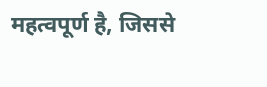महत्वपूर्ण है, जिससे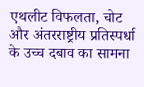एथलीट विफलता, चोट और अंतरराष्ट्रीय प्रतिस्पर्धा के उच्च दबाव का सामना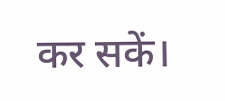कर सकें।